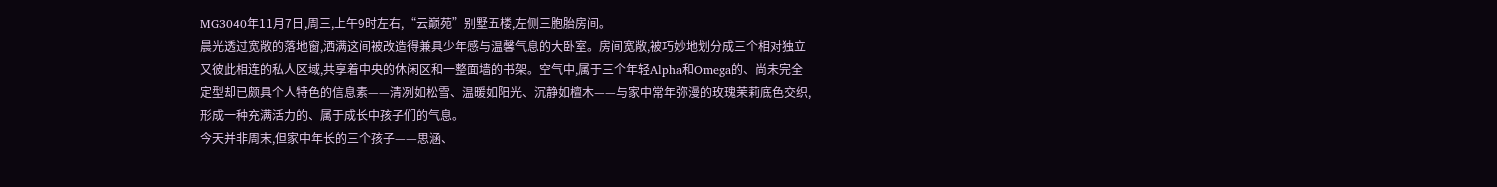MG3040年11月7日,周三,上午9时左右,“云巅苑”别墅五楼,左侧三胞胎房间。
晨光透过宽敞的落地窗,洒满这间被改造得兼具少年感与温馨气息的大卧室。房间宽敞,被巧妙地划分成三个相对独立又彼此相连的私人区域,共享着中央的休闲区和一整面墙的书架。空气中,属于三个年轻Alpha和Omega的、尚未完全定型却已颇具个人特色的信息素——清冽如松雪、温暖如阳光、沉静如檀木——与家中常年弥漫的玫瑰茉莉底色交织,形成一种充满活力的、属于成长中孩子们的气息。
今天并非周末,但家中年长的三个孩子——思涵、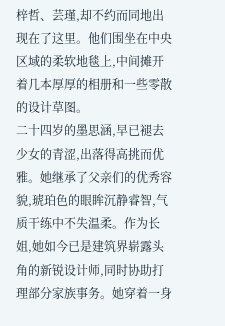梓哲、芸瑾,却不约而同地出现在了这里。他们围坐在中央区域的柔软地毯上,中间摊开着几本厚厚的相册和一些零散的设计草图。
二十四岁的墨思涵,早已褪去少女的青涩,出落得高挑而优雅。她继承了父亲们的优秀容貌,琥珀色的眼眸沉静睿智,气质干练中不失温柔。作为长姐,她如今已是建筑界崭露头角的新锐设计师,同时协助打理部分家族事务。她穿着一身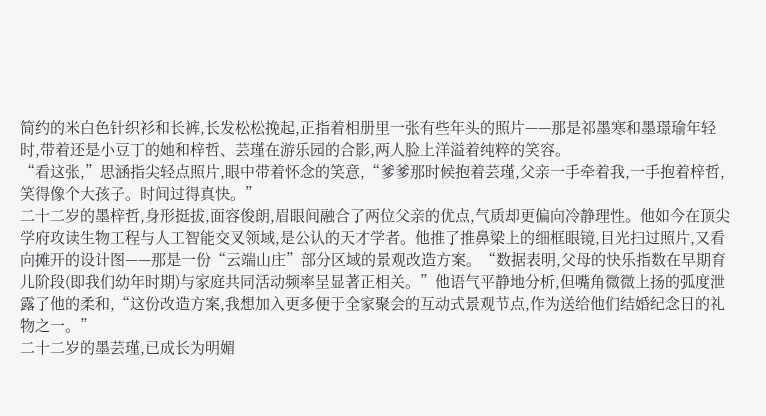简约的米白色针织衫和长裤,长发松松挽起,正指着相册里一张有些年头的照片——那是祁墨寒和墨璟瑜年轻时,带着还是小豆丁的她和梓哲、芸瑾在游乐园的合影,两人脸上洋溢着纯粹的笑容。
“看这张,”思涵指尖轻点照片,眼中带着怀念的笑意,“爹爹那时候抱着芸瑾,父亲一手牵着我,一手抱着梓哲,笑得像个大孩子。时间过得真快。”
二十二岁的墨梓哲,身形挺拔,面容俊朗,眉眼间融合了两位父亲的优点,气质却更偏向冷静理性。他如今在顶尖学府攻读生物工程与人工智能交叉领域,是公认的天才学者。他推了推鼻梁上的细框眼镜,目光扫过照片,又看向摊开的设计图——那是一份“云端山庄”部分区域的景观改造方案。“数据表明,父母的快乐指数在早期育儿阶段(即我们幼年时期)与家庭共同活动频率呈显著正相关。”他语气平静地分析,但嘴角微微上扬的弧度泄露了他的柔和,“这份改造方案,我想加入更多便于全家聚会的互动式景观节点,作为送给他们结婚纪念日的礼物之一。”
二十二岁的墨芸瑾,已成长为明媚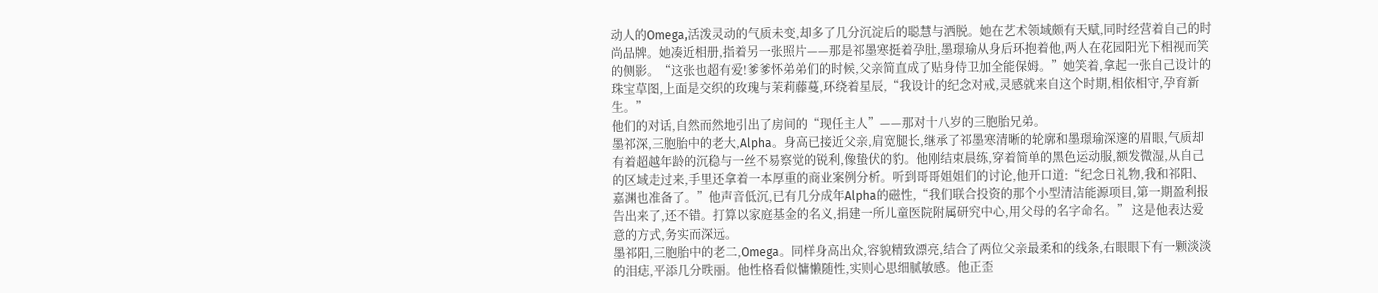动人的Omega,活泼灵动的气质未变,却多了几分沉淀后的聪慧与洒脱。她在艺术领域颇有天赋,同时经营着自己的时尚品牌。她凑近相册,指着另一张照片——那是祁墨寒挺着孕肚,墨璟瑜从身后环抱着他,两人在花园阳光下相视而笑的侧影。“这张也超有爱!爹爹怀弟弟们的时候,父亲简直成了贴身侍卫加全能保姆。”她笑着,拿起一张自己设计的珠宝草图,上面是交织的玫瑰与茉莉藤蔓,环绕着星辰,“我设计的纪念对戒,灵感就来自这个时期,相依相守,孕育新生。”
他们的对话,自然而然地引出了房间的“现任主人”——那对十八岁的三胞胎兄弟。
墨祁深,三胞胎中的老大,Alpha。身高已接近父亲,肩宽腿长,继承了祁墨寒清晰的轮廓和墨璟瑜深邃的眉眼,气质却有着超越年龄的沉稳与一丝不易察觉的锐利,像蛰伏的豹。他刚结束晨练,穿着简单的黑色运动服,额发微湿,从自己的区域走过来,手里还拿着一本厚重的商业案例分析。听到哥哥姐姐们的讨论,他开口道:“纪念日礼物,我和祁阳、嘉渊也准备了。”他声音低沉,已有几分成年Alpha的磁性,“我们联合投资的那个小型清洁能源项目,第一期盈利报告出来了,还不错。打算以家庭基金的名义,捐建一所儿童医院附属研究中心,用父母的名字命名。” 这是他表达爱意的方式,务实而深远。
墨祁阳,三胞胎中的老二,Omega。同样身高出众,容貌精致漂亮,结合了两位父亲最柔和的线条,右眼眼下有一颗淡淡的泪痣,平添几分昳丽。他性格看似慵懒随性,实则心思细腻敏感。他正歪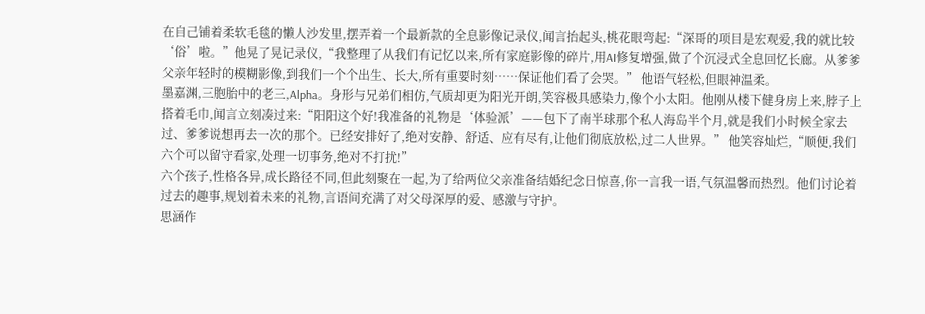在自己铺着柔软毛毯的懒人沙发里,摆弄着一个最新款的全息影像记录仪,闻言抬起头,桃花眼弯起:“深哥的项目是宏观爱,我的就比较‘俗’啦。”他晃了晃记录仪,“我整理了从我们有记忆以来,所有家庭影像的碎片,用AI修复增强,做了个沉浸式全息回忆长廊。从爹爹父亲年轻时的模糊影像,到我们一个个出生、长大,所有重要时刻……保证他们看了会哭。” 他语气轻松,但眼神温柔。
墨嘉渊,三胞胎中的老三,Alpha。身形与兄弟们相仿,气质却更为阳光开朗,笑容极具感染力,像个小太阳。他刚从楼下健身房上来,脖子上搭着毛巾,闻言立刻凑过来:“阳阳这个好!我准备的礼物是‘体验派’——包下了南半球那个私人海岛半个月,就是我们小时候全家去过、爹爹说想再去一次的那个。已经安排好了,绝对安静、舒适、应有尽有,让他们彻底放松,过二人世界。” 他笑容灿烂,“顺便,我们六个可以留守看家,处理一切事务,绝对不打扰!”
六个孩子,性格各异,成长路径不同,但此刻聚在一起,为了给两位父亲准备结婚纪念日惊喜,你一言我一语,气氛温馨而热烈。他们讨论着过去的趣事,规划着未来的礼物,言语间充满了对父母深厚的爱、感激与守护。
思涵作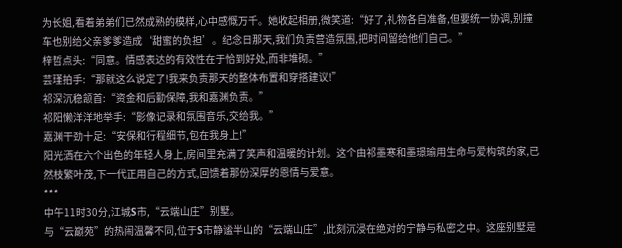为长姐,看着弟弟们已然成熟的模样,心中感慨万千。她收起相册,微笑道:“好了,礼物各自准备,但要统一协调,别撞车也别给父亲爹爹造成‘甜蜜的负担’。纪念日那天,我们负责营造氛围,把时间留给他们自己。”
梓哲点头:“同意。情感表达的有效性在于恰到好处,而非堆砌。”
芸瑾拍手:“那就这么说定了!我来负责那天的整体布置和穿搭建议!”
祁深沉稳颔首:“资金和后勤保障,我和嘉渊负责。”
祁阳懒洋洋地举手:“影像记录和氛围音乐,交给我。”
嘉渊干劲十足:“安保和行程细节,包在我身上!”
阳光洒在六个出色的年轻人身上,房间里充满了笑声和温暖的计划。这个由祁墨寒和墨璟瑜用生命与爱构筑的家,已然枝繁叶茂,下一代正用自己的方式,回馈着那份深厚的恩情与爱意。
***
中午11时30分,江城S市,“云端山庄”别墅。
与“云巅苑”的热闹温馨不同,位于S市静谧半山的“云端山庄”,此刻沉浸在绝对的宁静与私密之中。这座别墅是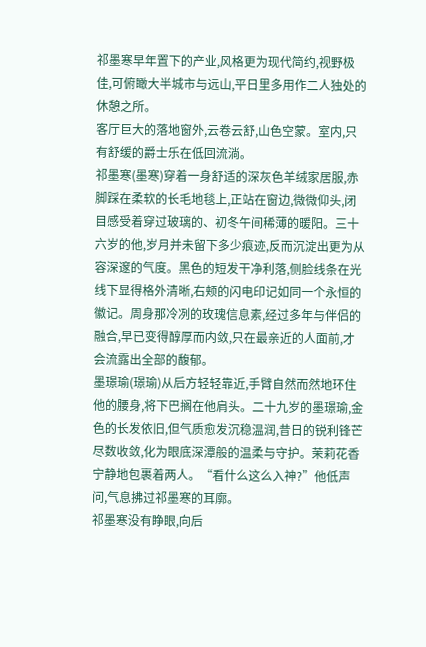祁墨寒早年置下的产业,风格更为现代简约,视野极佳,可俯瞰大半城市与远山,平日里多用作二人独处的休憩之所。
客厅巨大的落地窗外,云卷云舒,山色空蒙。室内,只有舒缓的爵士乐在低回流淌。
祁墨寒(墨寒)穿着一身舒适的深灰色羊绒家居服,赤脚踩在柔软的长毛地毯上,正站在窗边,微微仰头,闭目感受着穿过玻璃的、初冬午间稀薄的暖阳。三十六岁的他,岁月并未留下多少痕迹,反而沉淀出更为从容深邃的气度。黑色的短发干净利落,侧脸线条在光线下显得格外清晰,右颊的闪电印记如同一个永恒的徽记。周身那冷冽的玫瑰信息素,经过多年与伴侣的融合,早已变得醇厚而内敛,只在最亲近的人面前,才会流露出全部的馥郁。
墨璟瑜(璟瑜)从后方轻轻靠近,手臂自然而然地环住他的腰身,将下巴搁在他肩头。二十九岁的墨璟瑜,金色的长发依旧,但气质愈发沉稳温润,昔日的锐利锋芒尽数收敛,化为眼底深潭般的温柔与守护。茉莉花香宁静地包裹着两人。“看什么这么入神?”他低声问,气息拂过祁墨寒的耳廓。
祁墨寒没有睁眼,向后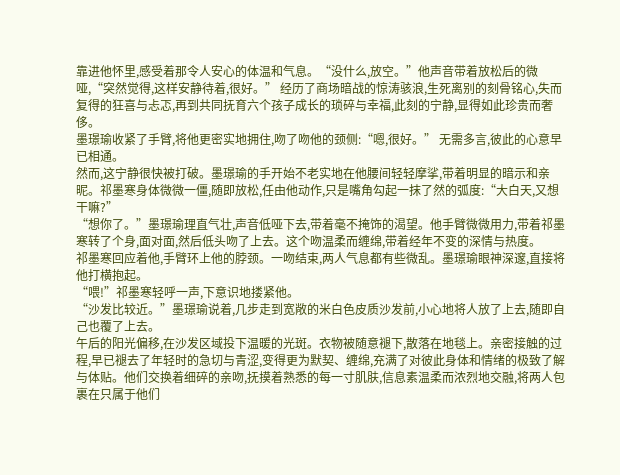靠进他怀里,感受着那令人安心的体温和气息。“没什么,放空。”他声音带着放松后的微哑,“突然觉得,这样安静待着,很好。” 经历了商场暗战的惊涛骇浪,生死离别的刻骨铭心,失而复得的狂喜与忐忑,再到共同抚育六个孩子成长的琐碎与幸福,此刻的宁静,显得如此珍贵而奢侈。
墨璟瑜收紧了手臂,将他更密实地拥住,吻了吻他的颈侧:“嗯,很好。” 无需多言,彼此的心意早已相通。
然而,这宁静很快被打破。墨璟瑜的手开始不老实地在他腰间轻轻摩挲,带着明显的暗示和亲昵。祁墨寒身体微微一僵,随即放松,任由他动作,只是嘴角勾起一抹了然的弧度:“大白天,又想干嘛?”
“想你了。”墨璟瑜理直气壮,声音低哑下去,带着毫不掩饰的渴望。他手臂微微用力,带着祁墨寒转了个身,面对面,然后低头吻了上去。这个吻温柔而缠绵,带着经年不变的深情与热度。
祁墨寒回应着他,手臂环上他的脖颈。一吻结束,两人气息都有些微乱。墨璟瑜眼神深邃,直接将他打横抱起。
“喂!”祁墨寒轻呼一声,下意识地搂紧他。
“沙发比较近。”墨璟瑜说着,几步走到宽敞的米白色皮质沙发前,小心地将人放了上去,随即自己也覆了上去。
午后的阳光偏移,在沙发区域投下温暖的光斑。衣物被随意褪下,散落在地毯上。亲密接触的过程,早已褪去了年轻时的急切与青涩,变得更为默契、缠绵,充满了对彼此身体和情绪的极致了解与体贴。他们交换着细碎的亲吻,抚摸着熟悉的每一寸肌肤,信息素温柔而浓烈地交融,将两人包裹在只属于他们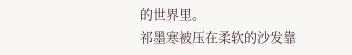的世界里。
祁墨寒被压在柔软的沙发靠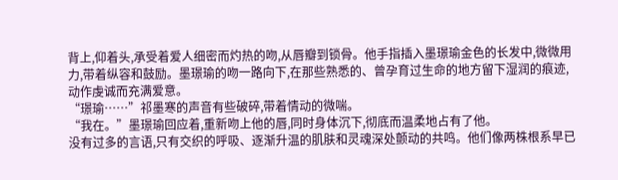背上,仰着头,承受着爱人细密而灼热的吻,从唇瓣到锁骨。他手指插入墨璟瑜金色的长发中,微微用力,带着纵容和鼓励。墨璟瑜的吻一路向下,在那些熟悉的、曾孕育过生命的地方留下湿润的痕迹,动作虔诚而充满爱意。
“璟瑜……”祁墨寒的声音有些破碎,带着情动的微喘。
“我在。”墨璟瑜回应着,重新吻上他的唇,同时身体沉下,彻底而温柔地占有了他。
没有过多的言语,只有交织的呼吸、逐渐升温的肌肤和灵魂深处颤动的共鸣。他们像两株根系早已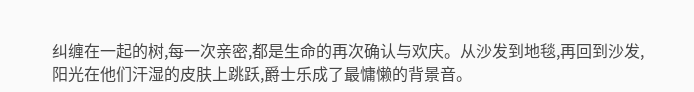纠缠在一起的树,每一次亲密,都是生命的再次确认与欢庆。从沙发到地毯,再回到沙发,阳光在他们汗湿的皮肤上跳跃,爵士乐成了最慵懒的背景音。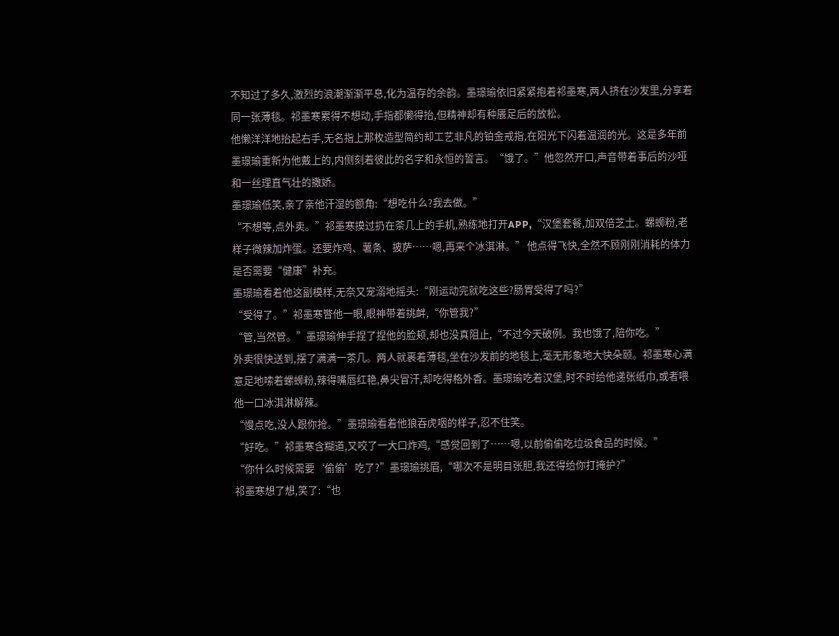不知过了多久,激烈的浪潮渐渐平息,化为温存的余韵。墨璟瑜依旧紧紧抱着祁墨寒,两人挤在沙发里,分享着同一张薄毯。祁墨寒累得不想动,手指都懒得抬,但精神却有种餍足后的放松。
他懒洋洋地抬起右手,无名指上那枚造型简约却工艺非凡的铂金戒指,在阳光下闪着温润的光。这是多年前墨璟瑜重新为他戴上的,内侧刻着彼此的名字和永恒的誓言。“饿了。”他忽然开口,声音带着事后的沙哑和一丝理直气壮的撒娇。
墨璟瑜低笑,亲了亲他汗湿的额角:“想吃什么?我去做。”
“不想等,点外卖。”祁墨寒摸过扔在茶几上的手机,熟练地打开APP,“汉堡套餐,加双倍芝士。螺蛳粉,老样子微辣加炸蛋。还要炸鸡、薯条、披萨……嗯,再来个冰淇淋。” 他点得飞快,全然不顾刚刚消耗的体力是否需要“健康”补充。
墨璟瑜看着他这副模样,无奈又宠溺地摇头:“刚运动完就吃这些?肠胃受得了吗?”
“受得了。”祁墨寒瞥他一眼,眼神带着挑衅,“你管我?”
“管,当然管。”墨璟瑜伸手捏了捏他的脸颊,却也没真阻止,“不过今天破例。我也饿了,陪你吃。”
外卖很快送到,摆了满满一茶几。两人就裹着薄毯,坐在沙发前的地毯上,毫无形象地大快朵颐。祁墨寒心满意足地嗦着螺蛳粉,辣得嘴唇红艳,鼻尖冒汗,却吃得格外香。墨璟瑜吃着汉堡,时不时给他递张纸巾,或者喂他一口冰淇淋解辣。
“慢点吃,没人跟你抢。”墨璟瑜看着他狼吞虎咽的样子,忍不住笑。
“好吃。”祁墨寒含糊道,又咬了一大口炸鸡,“感觉回到了……嗯,以前偷偷吃垃圾食品的时候。”
“你什么时候需要‘偷偷’吃了?”墨璟瑜挑眉,“哪次不是明目张胆,我还得给你打掩护?”
祁墨寒想了想,笑了:“也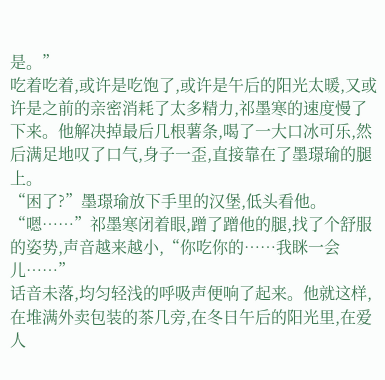是。”
吃着吃着,或许是吃饱了,或许是午后的阳光太暖,又或许是之前的亲密消耗了太多精力,祁墨寒的速度慢了下来。他解决掉最后几根薯条,喝了一大口冰可乐,然后满足地叹了口气,身子一歪,直接靠在了墨璟瑜的腿上。
“困了?”墨璟瑜放下手里的汉堡,低头看他。
“嗯……”祁墨寒闭着眼,蹭了蹭他的腿,找了个舒服的姿势,声音越来越小,“你吃你的……我眯一会儿……”
话音未落,均匀轻浅的呼吸声便响了起来。他就这样,在堆满外卖包装的茶几旁,在冬日午后的阳光里,在爱人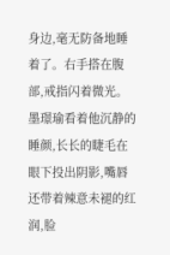身边,毫无防备地睡着了。右手搭在腹部,戒指闪着微光。
墨璟瑜看着他沉静的睡颜,长长的睫毛在眼下投出阴影,嘴唇还带着辣意未褪的红润,脸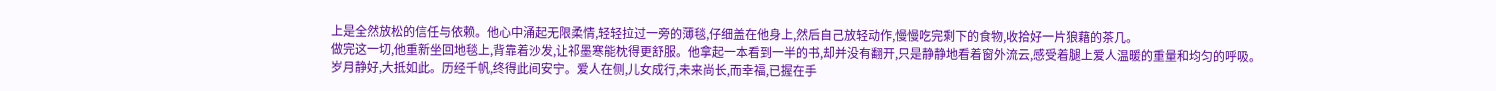上是全然放松的信任与依赖。他心中涌起无限柔情,轻轻拉过一旁的薄毯,仔细盖在他身上,然后自己放轻动作,慢慢吃完剩下的食物,收拾好一片狼藉的茶几。
做完这一切,他重新坐回地毯上,背靠着沙发,让祁墨寒能枕得更舒服。他拿起一本看到一半的书,却并没有翻开,只是静静地看着窗外流云,感受着腿上爱人温暖的重量和均匀的呼吸。
岁月静好,大抵如此。历经千帆,终得此间安宁。爱人在侧,儿女成行,未来尚长,而幸福,已握在手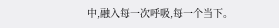中,融入每一次呼吸,每一个当下。